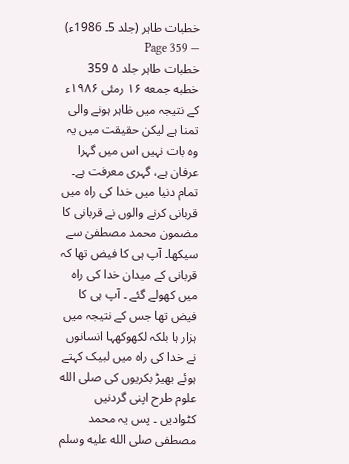خطبات طاہر (جلد 5۔ 1986ء) — Page 359
خطبات طاہر جلد ۵ 359 خطبه جمعه ۱۶ رمئی ۱۹۸۶ء کے نتیجہ میں ظاہر ہونے والی تمنا ہے لیکن حقیقت میں یہ وہ بات نہیں اس میں گہرا عرفان ہے، گہری معرفت ہے۔ تمام دنیا میں خدا کی راہ میں قربانی کرنے والوں نے قربانی کا مضمون محمد مصطفیٰ سے سیکھا۔ آپ ہی کا فیض تھا کہ قربانی کے میدان خدا کی راہ میں کھولے گئے ۔ آپ ہی کا فیض تھا جس کے نتیجہ میں ہزار ہا بلکہ لکھوکھہا انسانوں نے خدا کی راہ میں لبیک کہتے ہوئے بھیڑ بکریوں کی صلى الله علوم طرح اپنی گردنیں کٹوادیں ۔ پس یہ محمد مصطفی صلى الله عليه وسلم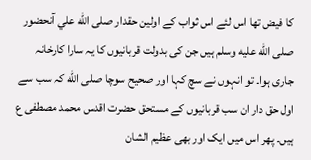کا فیض تھا اس لئے اس ثواب کے اولین حقدار صلى الله علي آنحضور صلى الله عليه وسلم ہیں جن کی بدولت قربانیوں کا یہ سارا کارخانہ جاری ہوا۔ تو انہوں نے سچ کہا اور صحیح سوچا صلى الله کہ سب سے اول حق دار ان سب قربانیوں کے مستحق حضرت اقدس محمد مصطفی ع ہیں۔ پھر اس میں ایک اور بھی عظیم الشان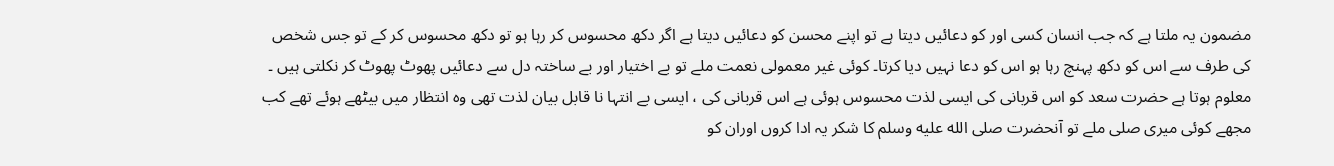مضمون یہ ملتا ہے کہ جب انسان کسی اور کو دعائیں دیتا ہے تو اپنے محسن کو دعائیں دیتا ہے اگر دکھ محسوس کر رہا ہو تو دکھ محسوس کر کے تو جس شخص کی طرف سے اس کو دکھ پہنچ رہا ہو اس کو دعا نہیں دیا کرتا۔ کوئی غیر معمولی نعمت ملے تو بے اختیار اور بے ساختہ دل سے دعائیں پھوٹ پھوٹ کر نکلتی ہیں ۔ معلوم ہوتا ہے حضرت سعد کو اس قربانی کی ایسی لذت محسوس ہوئی ہے اس قربانی کی ، ایسی بے انتہا نا قابل بیان لذت تھی وہ انتظار میں بیٹھے ہوئے تھے کب مجھے کوئی میری صلى ملے تو آنحضرت صلى الله عليه وسلم کا شکر یہ ادا کروں اوران کو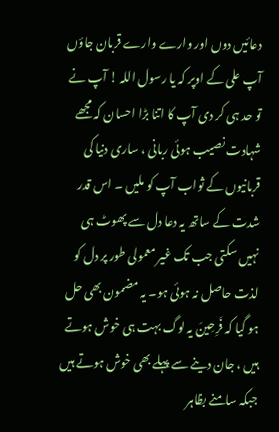دعائیں دوں اور وارے وارے قربان جاؤں آپ علی کے اوپر کہ یا رسول اللہ ! آپ نے تو حد ہی کر دی آپ کا اتنا بڑا احسان کہ مجھے شہادت نصیب ہوئی ربانی ، ساری دنیا کی قربانیوں کے ثواب آپ کو ملیں ۔ اس قدر شدت کے ساتھ یہ دعا دل سے پھوٹ ہی نہیں سکتی جب تک غیر معمولی طور پر دل کو لذت حاصل نہ ہوئی ہو۔ یہ مضمون بھی حل ہو گیا کہ فَرِحِينَ یہ لوگ بہت ہی خوش ہوتے ہیں ، جان دینے سے پہلے بھی خوش ہوتے ہیں جبکہ سامنے بظاہر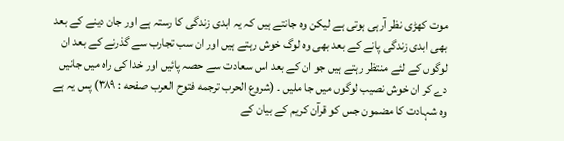موت کھڑی نظر آرہی ہوتی ہے لیکن وہ جانتے ہیں کہ یہ ابدی زندگی کا رستہ ہے اور جان دینے کے بعد بھی ابدی زندگی پانے کے بعد بھی وہ لوگ خوش رہتے ہیں اور ان سب تجارب سے گذرنے کے بعد ان لوگوں کے لئے منتظر رہتے ہیں جو ان کے بعد اس سعادت سے حصہ پائیں اور خدا کی راہ میں جانیں دے کر ان خوش نصیب لوگوں میں جا ملیں ۔ (شروع الحرب ترجمه فتوح العرب صفحه : ۳۸۹) پس یہ ہے وہ شہادت کا مضمون جس کو قرآن کریم کے بیان کے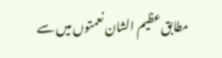مطابق عظیم الشان نعمتوں میں سے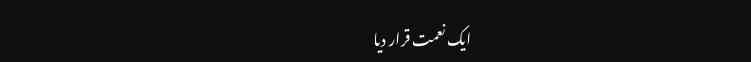ایک نعمت قرار دیا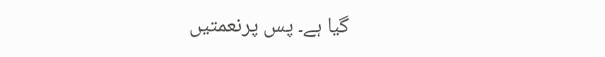گیا ہے۔ پس پرنعمتیں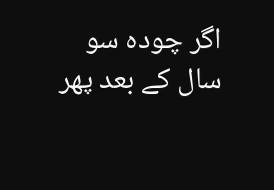اگر چودہ سو سال کے بعد پھر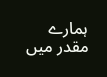ہمارے مقدر میں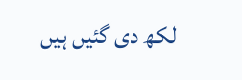لکھ دی گئیں ہیں